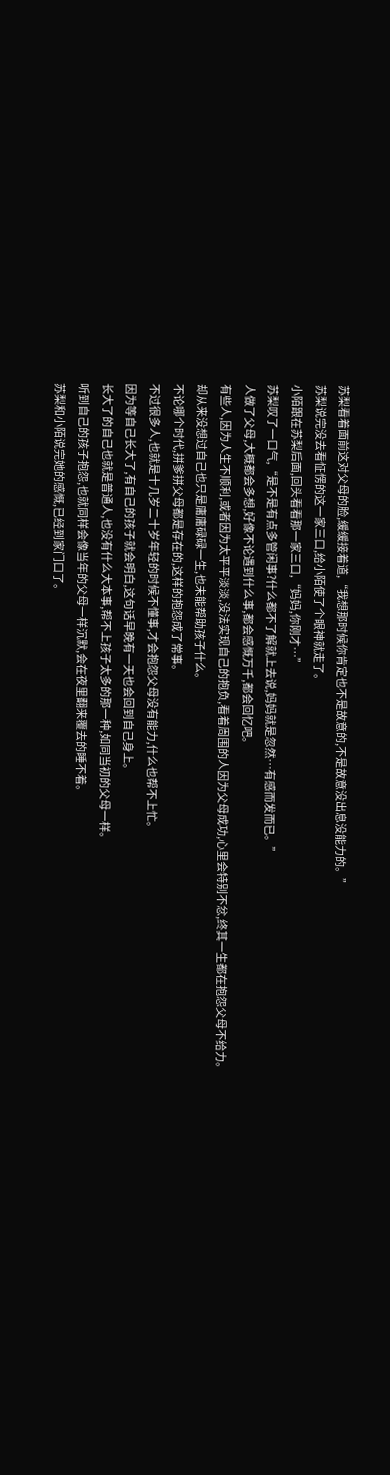苏梨看着面前这对父母的脸,缓缓接着道,“我想那时候你肯定也不是故意的,不是故意没出息没能力的。”
苏梨说完没去看怔愣的这一家三口,给小陌使了个眼神就走了。
小陌跟在苏梨后面,回头看看那一家三口,“妈妈,你刚才…”
苏梨叹了一口气,“是不是有点多管闲事?什么都不了解就上去说,妈妈就是忽然…有感而发而已。”
人做了父母,大概都会多想,好像不论遇到什么事,都会感慨万千,都会回忆吧。
有些人,因为人生不顺利,或者因为太平平淡淡,没法实现自己的抱负,看着周围的人因为父母成功,心里会特别不忿,终其一生都在抱怨父母不给力。
却从来没想过自己也只是庸庸碌碌一生,也未能帮助孩子什么。
不论哪个时代,拼爹拼父母都是存在的,这样的抱怨成了常事。
不过很多人,也就是十几岁二十岁年轻的时候不懂事,才会抱怨父母没有能力,什么也帮不上忙。
因为等自己长大了,有自己的孩子就会明白,这句话早晚有一天也会回到自己身上。
长大了的自己也就是普通人,也没有什么大本事,帮不上孩子太多的那一种,如同当初的父母一样。
听到自己的孩子抱怨,也就同样会像当年的父母一样沉默,会在夜里翻来覆去的睡不着。
苏梨和小陌说完她的感慨,已经到家门口了。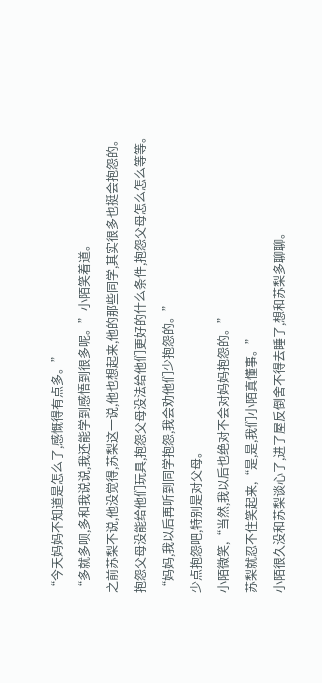“今天妈妈不知道是怎么了,感慨得有点多。”
“多就多呗,多和我说说,我还能学到感悟到很多呢。”小陌笑着道。
之前苏梨不说,他没觉得,苏梨这一说,他也想起来,他的那些同学,其实很多也挺会抱怨的。
抱怨父母没能给他们玩具,抱怨父母没法给他们更好的什么条件,抱怨父母怎么怎么等等。
“妈妈,我以后再听到同学抱怨,我会劝他们少抱怨的。”
少点抱怨吧,特别是对父母。
小陌微笑,“当然,我以后也绝对不会对妈妈抱怨的。”
苏梨就忍不住笑起来,“是,是,我们小陌真懂事。”
小陌很久没和苏梨谈心了,进了屋反倒舍不得去睡了,想和苏梨多聊聊。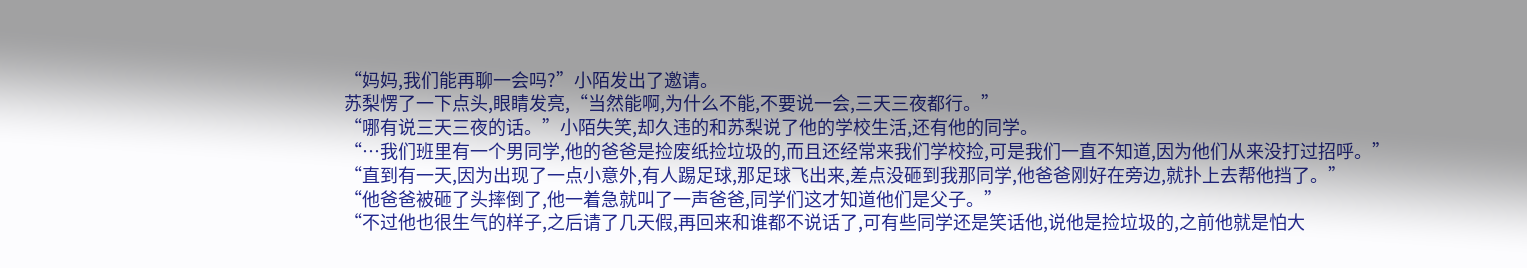“妈妈,我们能再聊一会吗?”小陌发出了邀请。
苏梨愣了一下点头,眼睛发亮,“当然能啊,为什么不能,不要说一会,三天三夜都行。”
“哪有说三天三夜的话。”小陌失笑,却久违的和苏梨说了他的学校生活,还有他的同学。
“…我们班里有一个男同学,他的爸爸是捡废纸捡垃圾的,而且还经常来我们学校捡,可是我们一直不知道,因为他们从来没打过招呼。”
“直到有一天,因为出现了一点小意外,有人踢足球,那足球飞出来,差点没砸到我那同学,他爸爸刚好在旁边,就扑上去帮他挡了。”
“他爸爸被砸了头摔倒了,他一着急就叫了一声爸爸,同学们这才知道他们是父子。”
“不过他也很生气的样子,之后请了几天假,再回来和谁都不说话了,可有些同学还是笑话他,说他是捡垃圾的,之前他就是怕大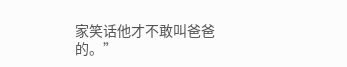家笑话他才不敢叫爸爸的。”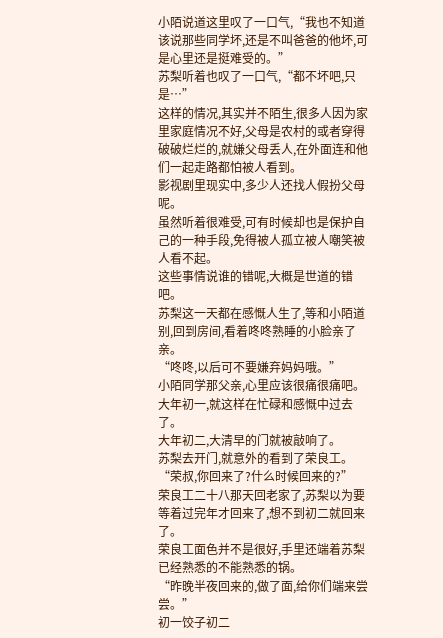小陌说道这里叹了一口气,“我也不知道该说那些同学坏,还是不叫爸爸的他坏,可是心里还是挺难受的。”
苏梨听着也叹了一口气,“都不坏吧,只是…”
这样的情况,其实并不陌生,很多人因为家里家庭情况不好,父母是农村的或者穿得破破烂烂的,就嫌父母丢人,在外面连和他们一起走路都怕被人看到。
影视剧里现实中,多少人还找人假扮父母呢。
虽然听着很难受,可有时候却也是保护自己的一种手段,免得被人孤立被人嘲笑被人看不起。
这些事情说谁的错呢,大概是世道的错吧。
苏梨这一天都在感慨人生了,等和小陌道别,回到房间,看着咚咚熟睡的小脸亲了亲。
“咚咚,以后可不要嫌弃妈妈哦。”
小陌同学那父亲,心里应该很痛很痛吧。
大年初一,就这样在忙碌和感慨中过去了。
大年初二,大清早的门就被敲响了。
苏梨去开门,就意外的看到了荣良工。
“荣叔,你回来了?什么时候回来的?”
荣良工二十八那天回老家了,苏梨以为要等着过完年才回来了,想不到初二就回来了。
荣良工面色并不是很好,手里还端着苏梨已经熟悉的不能熟悉的锅。
“昨晚半夜回来的,做了面,给你们端来尝尝。”
初一饺子初二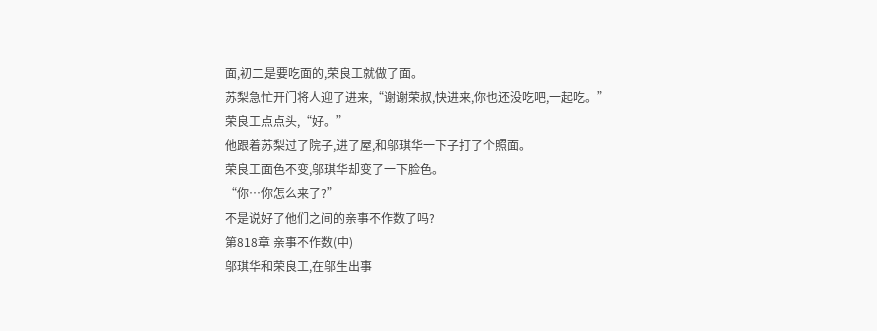面,初二是要吃面的,荣良工就做了面。
苏梨急忙开门将人迎了进来,“谢谢荣叔,快进来,你也还没吃吧,一起吃。”
荣良工点点头,“好。”
他跟着苏梨过了院子,进了屋,和邬琪华一下子打了个照面。
荣良工面色不变,邬琪华却变了一下脸色。
“你…你怎么来了?”
不是说好了他们之间的亲事不作数了吗?
第818章 亲事不作数(中)
邬琪华和荣良工,在邬生出事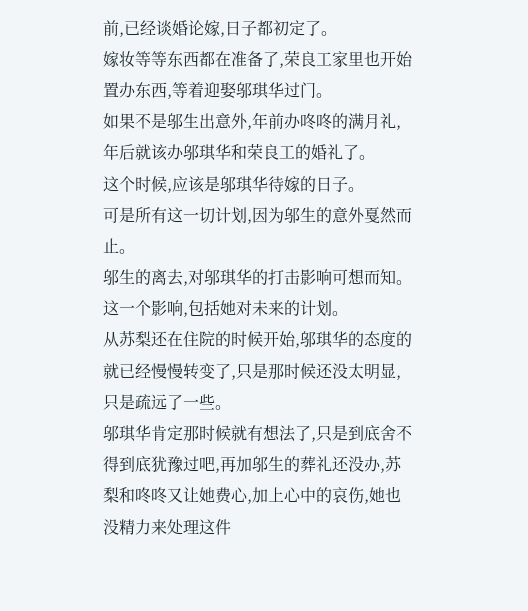前,已经谈婚论嫁,日子都初定了。
嫁妆等等东西都在准备了,荣良工家里也开始置办东西,等着迎娶邬琪华过门。
如果不是邬生出意外,年前办咚咚的满月礼,年后就该办邬琪华和荣良工的婚礼了。
这个时候,应该是邬琪华待嫁的日子。
可是所有这一切计划,因为邬生的意外戛然而止。
邬生的离去,对邬琪华的打击影响可想而知。
这一个影响,包括她对未来的计划。
从苏梨还在住院的时候开始,邬琪华的态度的就已经慢慢转变了,只是那时候还没太明显,只是疏远了一些。
邬琪华肯定那时候就有想法了,只是到底舍不得到底犹豫过吧,再加邬生的葬礼还没办,苏梨和咚咚又让她费心,加上心中的哀伤,她也没精力来处理这件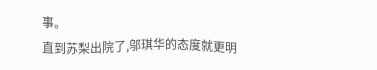事。
直到苏梨出院了,邬琪华的态度就更明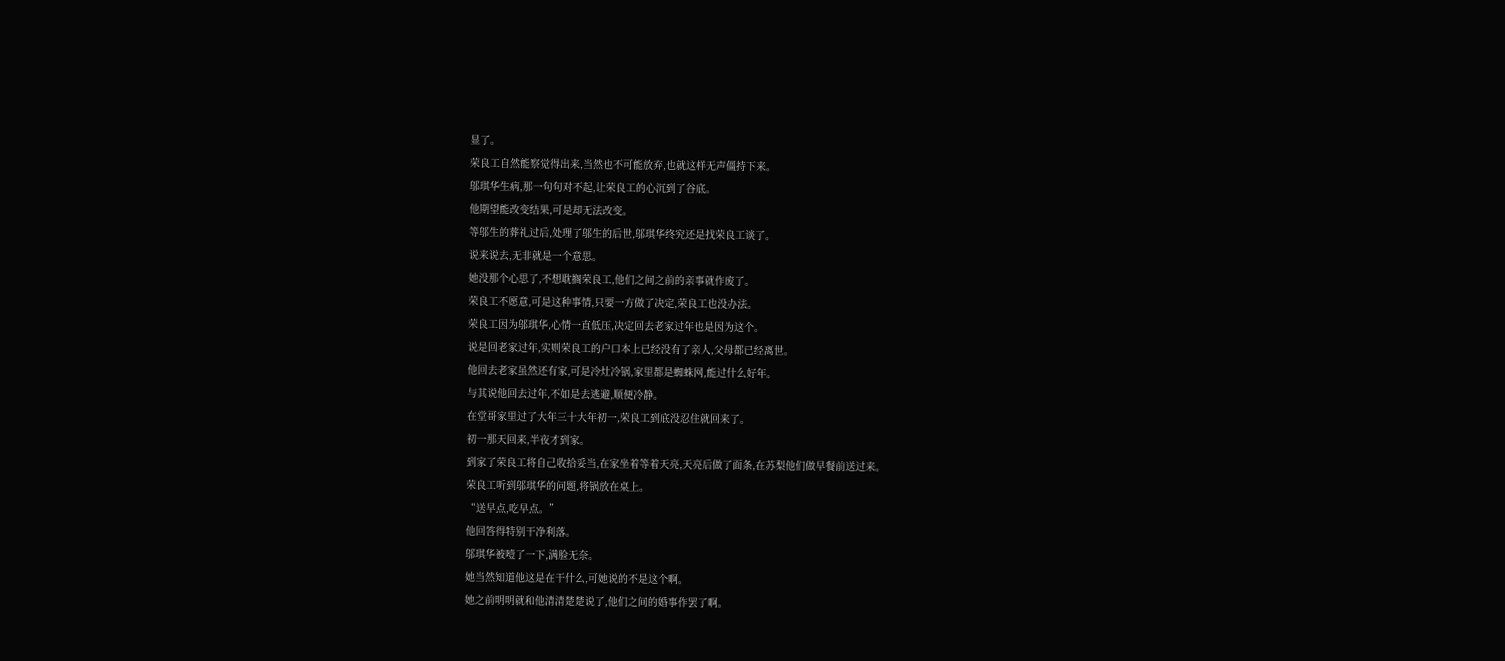显了。
荣良工自然能察觉得出来,当然也不可能放弃,也就这样无声僵持下来。
邬琪华生病,那一句句对不起,让荣良工的心沉到了谷底。
他期望能改变结果,可是却无法改变。
等邬生的葬礼过后,处理了邬生的后世,邬琪华终究还是找荣良工谈了。
说来说去,无非就是一个意思。
她没那个心思了,不想耽搁荣良工,他们之间之前的亲事就作废了。
荣良工不愿意,可是这种事情,只要一方做了决定,荣良工也没办法。
荣良工因为邬琪华,心情一直低压,决定回去老家过年也是因为这个。
说是回老家过年,实则荣良工的户口本上已经没有了亲人,父母都已经离世。
他回去老家虽然还有家,可是冷灶冷锅,家里都是蜘蛛网,能过什么好年。
与其说他回去过年,不如是去逃避,顺便冷静。
在堂哥家里过了大年三十大年初一,荣良工到底没忍住就回来了。
初一那天回来,半夜才到家。
到家了荣良工将自己收拾妥当,在家坐着等着天亮,天亮后做了面条,在苏梨他们做早餐前送过来。
荣良工听到邬琪华的问题,将锅放在桌上。
“送早点,吃早点。”
他回答得特别干净利落。
邬琪华被噎了一下,满脸无奈。
她当然知道他这是在干什么,可她说的不是这个啊。
她之前明明就和他清清楚楚说了,他们之间的婚事作罢了啊。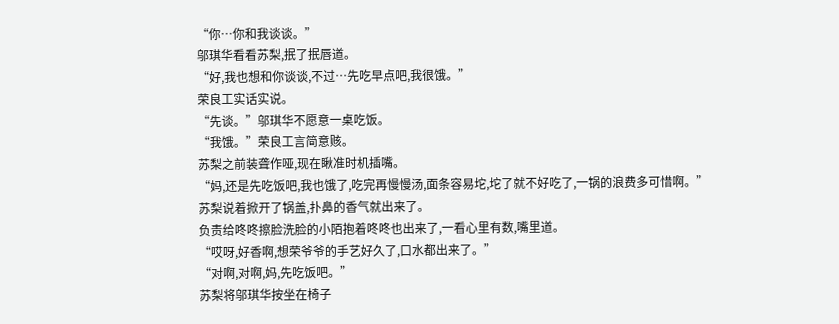“你…你和我谈谈。”
邬琪华看看苏梨,抿了抿唇道。
“好,我也想和你谈谈,不过…先吃早点吧,我很饿。”
荣良工实话实说。
“先谈。”邬琪华不愿意一桌吃饭。
“我饿。”荣良工言简意赅。
苏梨之前装聋作哑,现在瞅准时机插嘴。
“妈,还是先吃饭吧,我也饿了,吃完再慢慢汤,面条容易坨,坨了就不好吃了,一锅的浪费多可惜啊。”
苏梨说着掀开了锅盖,扑鼻的香气就出来了。
负责给咚咚擦脸洗脸的小陌抱着咚咚也出来了,一看心里有数,嘴里道。
“哎呀,好香啊,想荣爷爷的手艺好久了,口水都出来了。”
“对啊,对啊,妈,先吃饭吧。”
苏梨将邬琪华按坐在椅子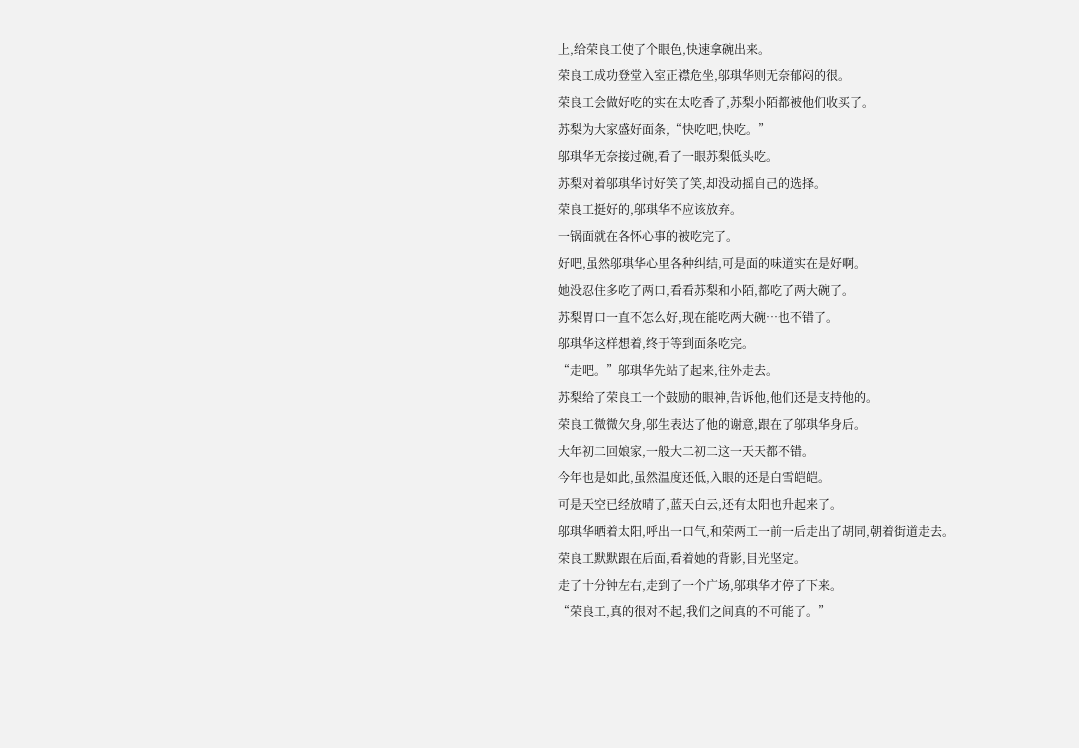上,给荣良工使了个眼色,快速拿碗出来。
荣良工成功登堂入室正襟危坐,邬琪华则无奈郁闷的很。
荣良工会做好吃的实在太吃香了,苏梨小陌都被他们收买了。
苏梨为大家盛好面条,“快吃吧,快吃。”
邬琪华无奈接过碗,看了一眼苏梨低头吃。
苏梨对着邬琪华讨好笑了笑,却没动摇自己的选择。
荣良工挺好的,邬琪华不应该放弃。
一锅面就在各怀心事的被吃完了。
好吧,虽然邬琪华心里各种纠结,可是面的味道实在是好啊。
她没忍住多吃了两口,看看苏梨和小陌,都吃了两大碗了。
苏梨胃口一直不怎么好,现在能吃两大碗…也不错了。
邬琪华这样想着,终于等到面条吃完。
“走吧。”邬琪华先站了起来,往外走去。
苏梨给了荣良工一个鼓励的眼神,告诉他,他们还是支持他的。
荣良工微微欠身,邬生表达了他的谢意,跟在了邬琪华身后。
大年初二回娘家,一般大二初二这一天天都不错。
今年也是如此,虽然温度还低,入眼的还是白雪皑皑。
可是天空已经放晴了,蓝天白云,还有太阳也升起来了。
邬琪华晒着太阳,呼出一口气,和荣两工一前一后走出了胡同,朝着街道走去。
荣良工默默跟在后面,看着她的背影,目光坚定。
走了十分钟左右,走到了一个广场,邬琪华才停了下来。
“荣良工,真的很对不起,我们之间真的不可能了。”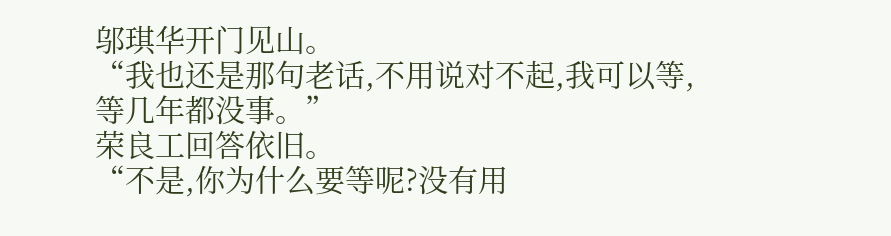邬琪华开门见山。
“我也还是那句老话,不用说对不起,我可以等,等几年都没事。”
荣良工回答依旧。
“不是,你为什么要等呢?没有用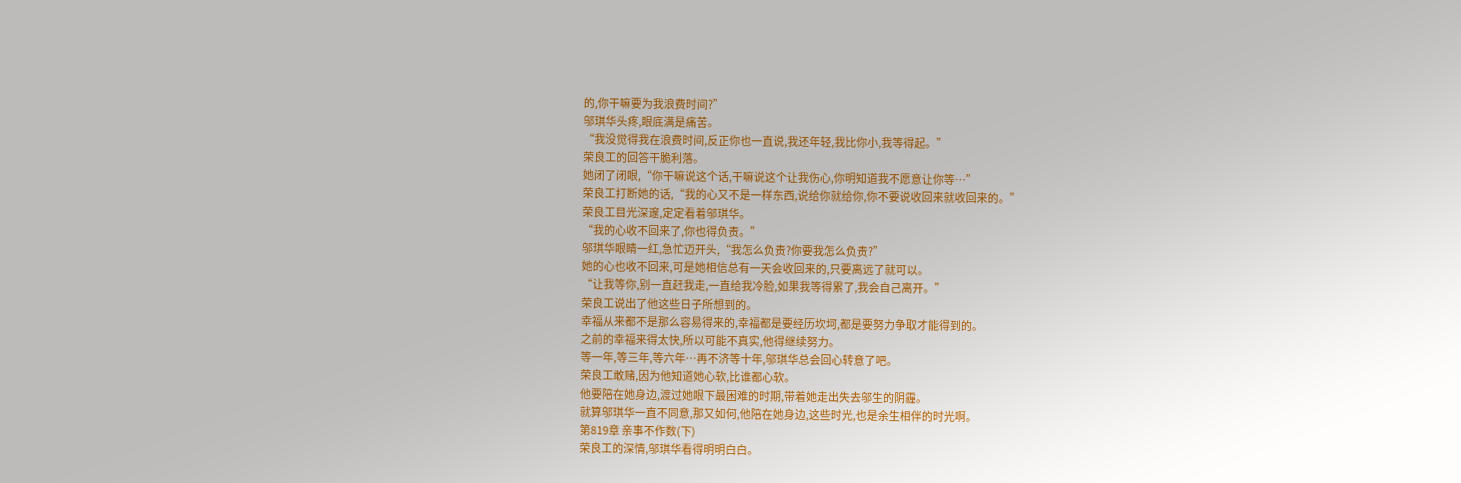的,你干嘛要为我浪费时间?”
邬琪华头疼,眼底满是痛苦。
“我没觉得我在浪费时间,反正你也一直说,我还年轻,我比你小,我等得起。”
荣良工的回答干脆利落。
她闭了闭眼,“你干嘛说这个话,干嘛说这个让我伤心,你明知道我不愿意让你等…”
荣良工打断她的话,“我的心又不是一样东西,说给你就给你,你不要说收回来就收回来的。”
荣良工目光深邃,定定看着邬琪华。
“我的心收不回来了,你也得负责。”
邬琪华眼睛一红,急忙迈开头,“我怎么负责?你要我怎么负责?”
她的心也收不回来,可是她相信总有一天会收回来的,只要离远了就可以。
“让我等你,别一直赶我走,一直给我冷脸,如果我等得累了,我会自己离开。”
荣良工说出了他这些日子所想到的。
幸福从来都不是那么容易得来的,幸福都是要经历坎坷,都是要努力争取才能得到的。
之前的幸福来得太快,所以可能不真实,他得继续努力。
等一年,等三年,等六年…再不济等十年,邬琪华总会回心转意了吧。
荣良工敢赌,因为他知道她心软,比谁都心软。
他要陪在她身边,渡过她眼下最困难的时期,带着她走出失去邬生的阴霾。
就算邬琪华一直不同意,那又如何,他陪在她身边,这些时光,也是余生相伴的时光啊。
第819章 亲事不作数(下)
荣良工的深情,邬琪华看得明明白白。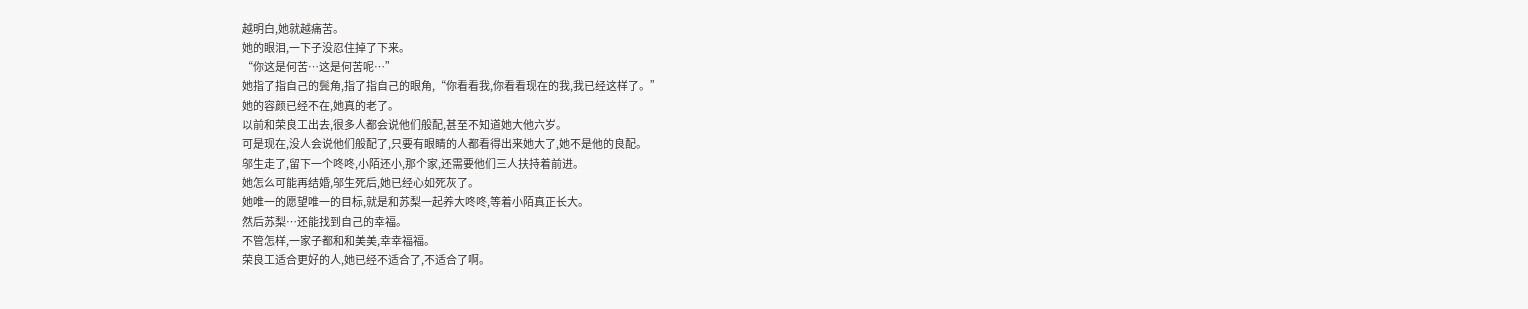越明白,她就越痛苦。
她的眼泪,一下子没忍住掉了下来。
“你这是何苦…这是何苦呢…”
她指了指自己的鬓角,指了指自己的眼角,“你看看我,你看看现在的我,我已经这样了。”
她的容颜已经不在,她真的老了。
以前和荣良工出去,很多人都会说他们般配,甚至不知道她大他六岁。
可是现在,没人会说他们般配了,只要有眼睛的人都看得出来她大了,她不是他的良配。
邬生走了,留下一个咚咚,小陌还小,那个家,还需要他们三人扶持着前进。
她怎么可能再结婚,邬生死后,她已经心如死灰了。
她唯一的愿望唯一的目标,就是和苏梨一起养大咚咚,等着小陌真正长大。
然后苏梨…还能找到自己的幸福。
不管怎样,一家子都和和美美,幸幸福福。
荣良工适合更好的人,她已经不适合了,不适合了啊。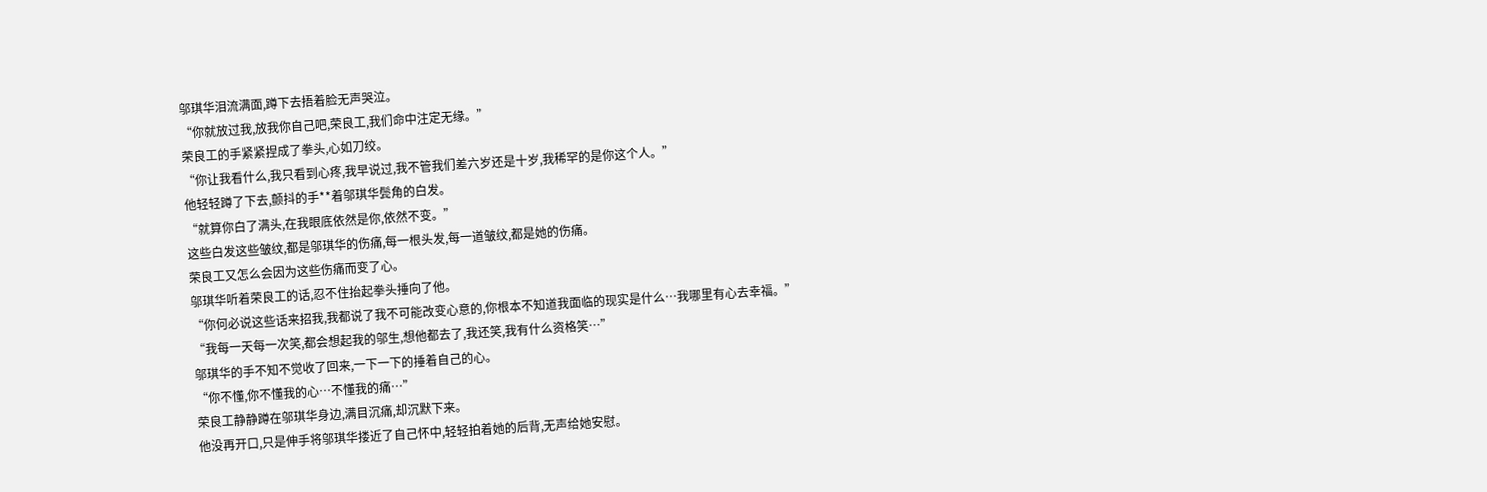邬琪华泪流满面,蹲下去捂着脸无声哭泣。
“你就放过我,放我你自己吧,荣良工,我们命中注定无缘。”
荣良工的手紧紧捏成了拳头,心如刀绞。
“你让我看什么,我只看到心疼,我早说过,我不管我们差六岁还是十岁,我稀罕的是你这个人。”
他轻轻蹲了下去,颤抖的手**着邬琪华鬓角的白发。
“就算你白了满头,在我眼底依然是你,依然不变。”
这些白发这些皱纹,都是邬琪华的伤痛,每一根头发,每一道皱纹,都是她的伤痛。
荣良工又怎么会因为这些伤痛而变了心。
邬琪华听着荣良工的话,忍不住抬起拳头捶向了他。
“你何必说这些话来招我,我都说了我不可能改变心意的,你根本不知道我面临的现实是什么…我哪里有心去幸福。”
“我每一天每一次笑,都会想起我的邬生,想他都去了,我还笑,我有什么资格笑…”
邬琪华的手不知不觉收了回来,一下一下的捶着自己的心。
“你不懂,你不懂我的心…不懂我的痛…”
荣良工静静蹲在邬琪华身边,满目沉痛,却沉默下来。
他没再开口,只是伸手将邬琪华搂近了自己怀中,轻轻拍着她的后背,无声给她安慰。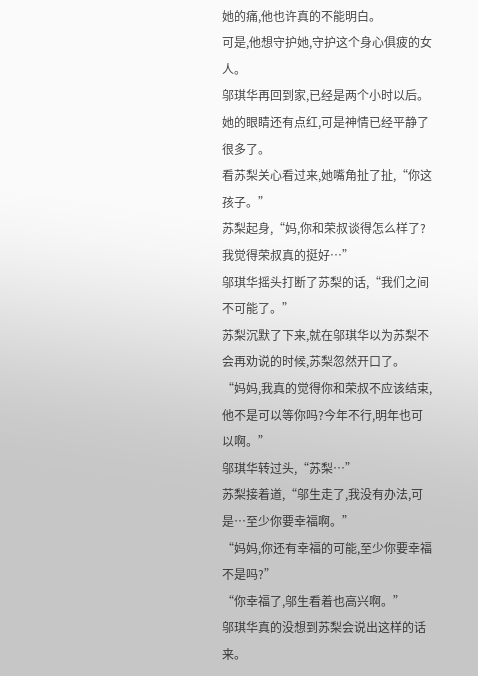她的痛,他也许真的不能明白。
可是,他想守护她,守护这个身心俱疲的女人。
邬琪华再回到家,已经是两个小时以后。
她的眼睛还有点红,可是神情已经平静了很多了。
看苏梨关心看过来,她嘴角扯了扯,“你这孩子。”
苏梨起身,“妈,你和荣叔谈得怎么样了?我觉得荣叔真的挺好…”
邬琪华摇头打断了苏梨的话,“我们之间不可能了。”
苏梨沉默了下来,就在邬琪华以为苏梨不会再劝说的时候,苏梨忽然开口了。
“妈妈,我真的觉得你和荣叔不应该结束,他不是可以等你吗?今年不行,明年也可以啊。”
邬琪华转过头,“苏梨…”
苏梨接着道,“邬生走了,我没有办法,可是…至少你要幸福啊。”
“妈妈,你还有幸福的可能,至少你要幸福不是吗?”
“你幸福了,邬生看着也高兴啊。”
邬琪华真的没想到苏梨会说出这样的话来。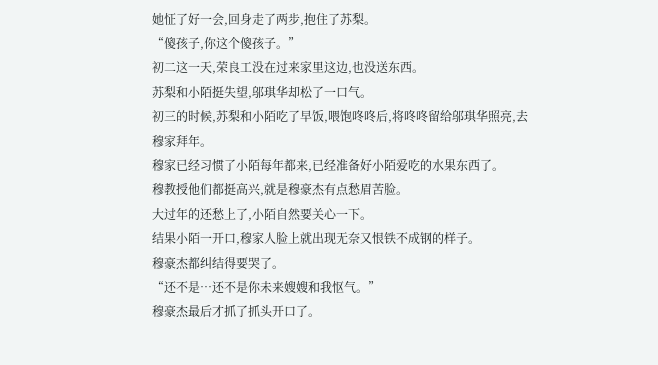她怔了好一会,回身走了两步,抱住了苏梨。
“傻孩子,你这个傻孩子。”
初二这一天,荣良工没在过来家里这边,也没送东西。
苏梨和小陌挺失望,邬琪华却松了一口气。
初三的时候,苏梨和小陌吃了早饭,喂饱咚咚后,将咚咚留给邬琪华照亮,去穆家拜年。
穆家已经习惯了小陌每年都来,已经准备好小陌爱吃的水果东西了。
穆教授他们都挺高兴,就是穆豪杰有点愁眉苦脸。
大过年的还愁上了,小陌自然要关心一下。
结果小陌一开口,穆家人脸上就出现无奈又恨铁不成钢的样子。
穆豪杰都纠结得要哭了。
“还不是…还不是你未来嫂嫂和我怄气。”
穆豪杰最后才抓了抓头开口了。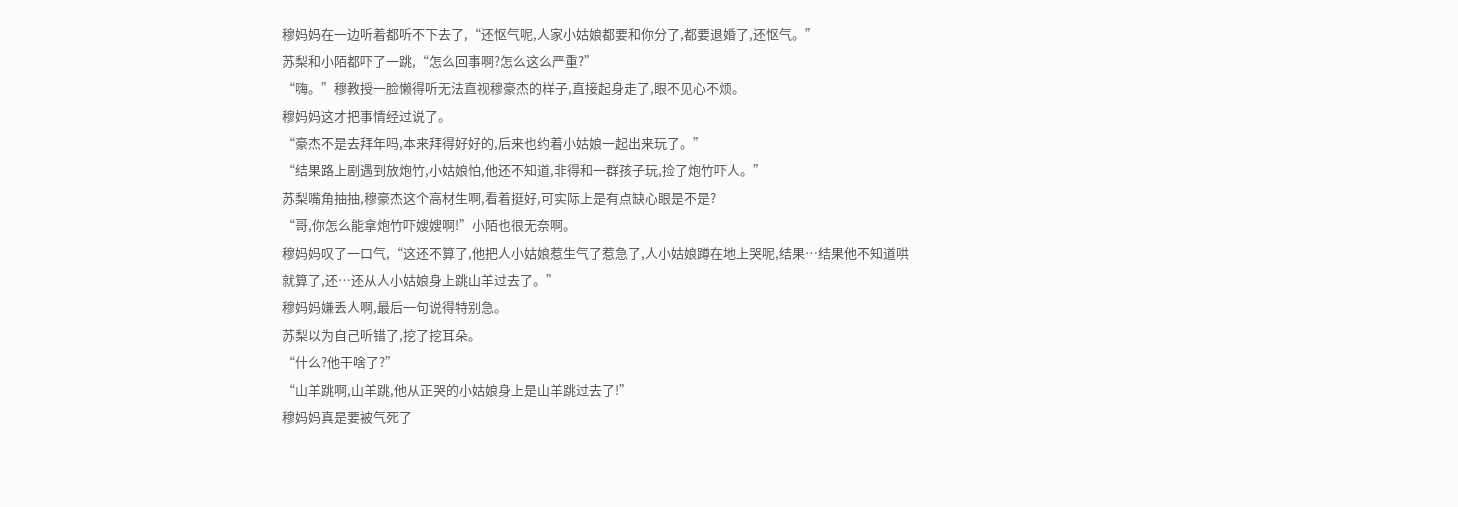穆妈妈在一边听着都听不下去了,“还怄气呢,人家小姑娘都要和你分了,都要退婚了,还怄气。”
苏梨和小陌都吓了一跳,“怎么回事啊?怎么这么严重?”
“嗨。”穆教授一脸懒得听无法直视穆豪杰的样子,直接起身走了,眼不见心不烦。
穆妈妈这才把事情经过说了。
“豪杰不是去拜年吗,本来拜得好好的,后来也约着小姑娘一起出来玩了。”
“结果路上剧遇到放炮竹,小姑娘怕,他还不知道,非得和一群孩子玩,捡了炮竹吓人。”
苏梨嘴角抽抽,穆豪杰这个高材生啊,看着挺好,可实际上是有点缺心眼是不是?
“哥,你怎么能拿炮竹吓嫂嫂啊!”小陌也很无奈啊。
穆妈妈叹了一口气,“这还不算了,他把人小姑娘惹生气了惹急了,人小姑娘蹲在地上哭呢,结果…结果他不知道哄就算了,还…还从人小姑娘身上跳山羊过去了。”
穆妈妈嫌丢人啊,最后一句说得特别急。
苏梨以为自己听错了,挖了挖耳朵。
“什么?他干啥了?”
“山羊跳啊,山羊跳,他从正哭的小姑娘身上是山羊跳过去了!”
穆妈妈真是要被气死了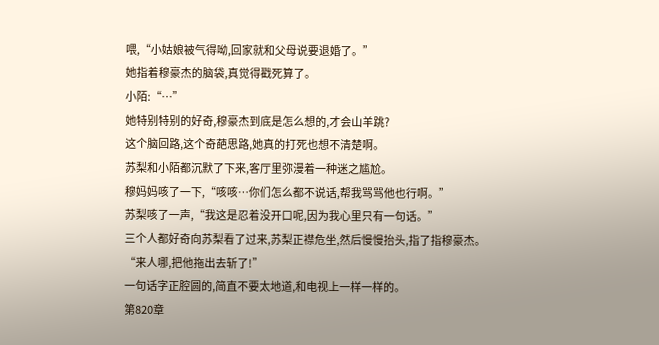喂,“小姑娘被气得呦,回家就和父母说要退婚了。”
她指着穆豪杰的脑袋,真觉得戳死算了。
小陌:“…”
她特别特别的好奇,穆豪杰到底是怎么想的,才会山羊跳?
这个脑回路,这个奇葩思路,她真的打死也想不清楚啊。
苏梨和小陌都沉默了下来,客厅里弥漫着一种迷之尴尬。
穆妈妈咳了一下,“咳咳…你们怎么都不说话,帮我骂骂他也行啊。”
苏梨咳了一声,“我这是忍着没开口呢,因为我心里只有一句话。”
三个人都好奇向苏梨看了过来,苏梨正襟危坐,然后慢慢抬头,指了指穆豪杰。
“来人哪,把他拖出去斩了!”
一句话字正腔圆的,简直不要太地道,和电视上一样一样的。
第820章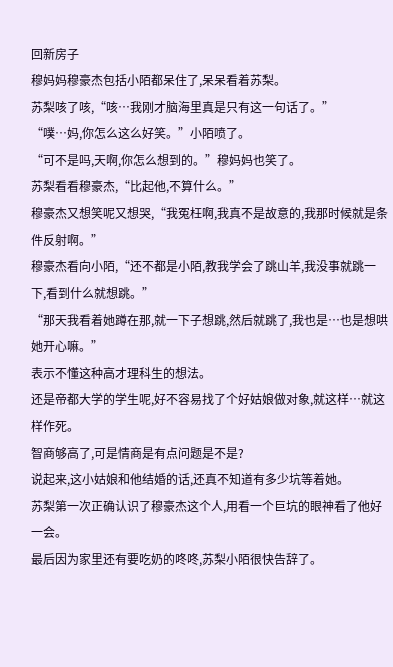回新房子
穆妈妈穆豪杰包括小陌都呆住了,呆呆看着苏梨。
苏梨咳了咳,“咳…我刚才脑海里真是只有这一句话了。”
“噗…妈,你怎么这么好笑。”小陌喷了。
“可不是吗,天啊,你怎么想到的。”穆妈妈也笑了。
苏梨看看穆豪杰,“比起他,不算什么。”
穆豪杰又想笑呢又想哭,“我冤枉啊,我真不是故意的,我那时候就是条件反射啊。”
穆豪杰看向小陌,“还不都是小陌,教我学会了跳山羊,我没事就跳一下,看到什么就想跳。”
“那天我看着她蹲在那,就一下子想跳,然后就跳了,我也是…也是想哄她开心嘛。”
表示不懂这种高才理科生的想法。
还是帝都大学的学生呢,好不容易找了个好姑娘做对象,就这样…就这样作死。
智商够高了,可是情商是有点问题是不是?
说起来,这小姑娘和他结婚的话,还真不知道有多少坑等着她。
苏梨第一次正确认识了穆豪杰这个人,用看一个巨坑的眼神看了他好一会。
最后因为家里还有要吃奶的咚咚,苏梨小陌很快告辞了。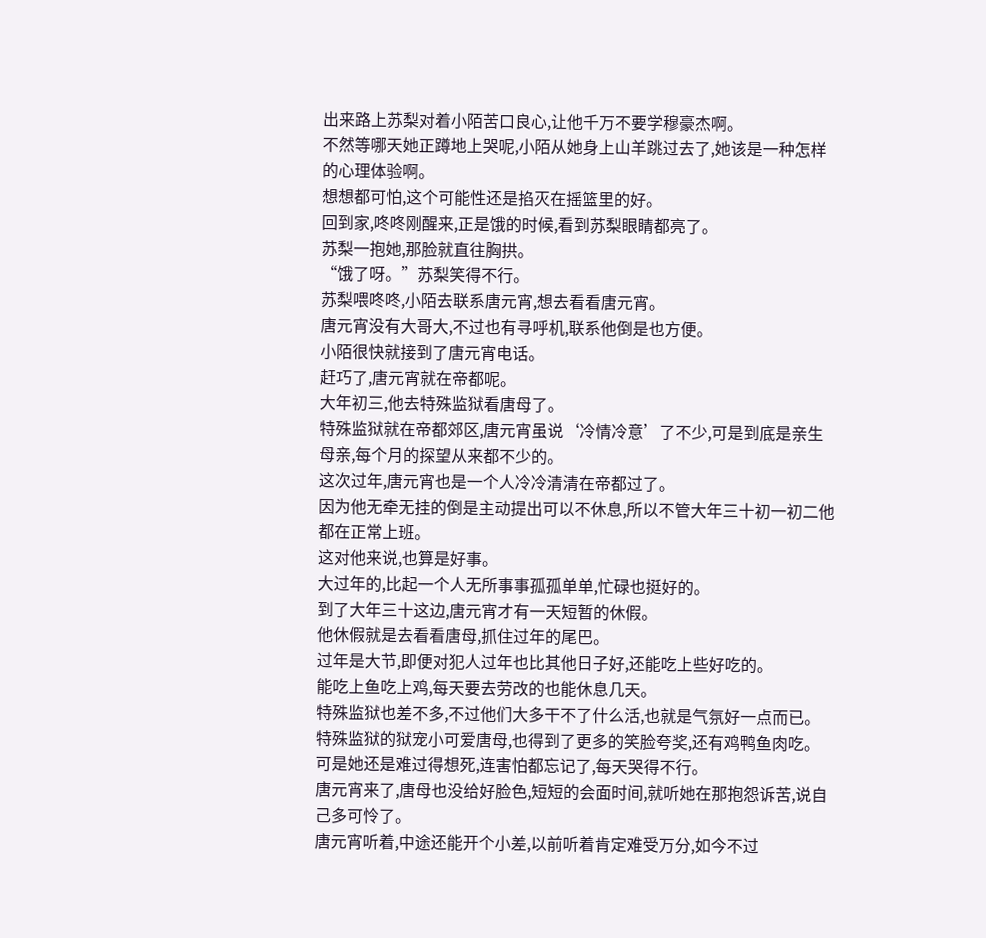出来路上苏梨对着小陌苦口良心,让他千万不要学穆豪杰啊。
不然等哪天她正蹲地上哭呢,小陌从她身上山羊跳过去了,她该是一种怎样的心理体验啊。
想想都可怕,这个可能性还是掐灭在摇篮里的好。
回到家,咚咚刚醒来,正是饿的时候,看到苏梨眼睛都亮了。
苏梨一抱她,那脸就直往胸拱。
“饿了呀。”苏梨笑得不行。
苏梨喂咚咚,小陌去联系唐元宵,想去看看唐元宵。
唐元宵没有大哥大,不过也有寻呼机,联系他倒是也方便。
小陌很快就接到了唐元宵电话。
赶巧了,唐元宵就在帝都呢。
大年初三,他去特殊监狱看唐母了。
特殊监狱就在帝都郊区,唐元宵虽说‘冷情冷意’了不少,可是到底是亲生母亲,每个月的探望从来都不少的。
这次过年,唐元宵也是一个人冷冷清清在帝都过了。
因为他无牵无挂的倒是主动提出可以不休息,所以不管大年三十初一初二他都在正常上班。
这对他来说,也算是好事。
大过年的,比起一个人无所事事孤孤单单,忙碌也挺好的。
到了大年三十这边,唐元宵才有一天短暂的休假。
他休假就是去看看唐母,抓住过年的尾巴。
过年是大节,即便对犯人过年也比其他日子好,还能吃上些好吃的。
能吃上鱼吃上鸡,每天要去劳改的也能休息几天。
特殊监狱也差不多,不过他们大多干不了什么活,也就是气氛好一点而已。
特殊监狱的狱宠小可爱唐母,也得到了更多的笑脸夸奖,还有鸡鸭鱼肉吃。
可是她还是难过得想死,连害怕都忘记了,每天哭得不行。
唐元宵来了,唐母也没给好脸色,短短的会面时间,就听她在那抱怨诉苦,说自己多可怜了。
唐元宵听着,中途还能开个小差,以前听着肯定难受万分,如今不过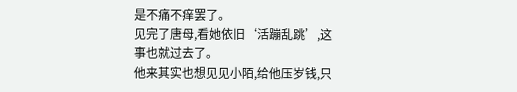是不痛不痒罢了。
见完了唐母,看她依旧‘活蹦乱跳’,这事也就过去了。
他来其实也想见见小陌,给他压岁钱,只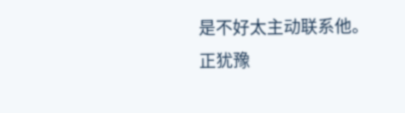是不好太主动联系他。
正犹豫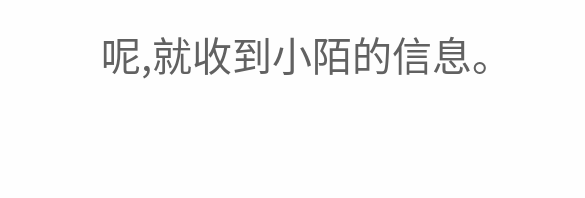呢,就收到小陌的信息。